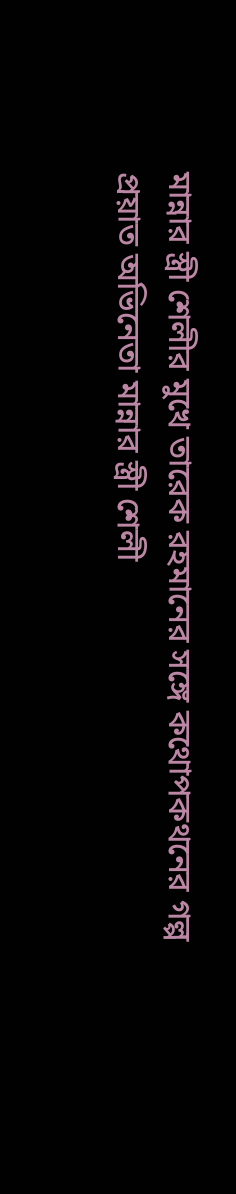মান্নার স্ত্রী শেলীর মুখে তারেক রহমানের সঙ্গে কথোপকথনের গল্প
প্রয়াত অভিনেতা মান্নার স্ত্রী শেলী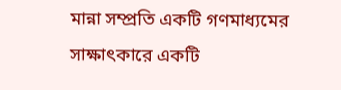মান্না সম্প্রতি একটি গণমাধ্যমের সাক্ষাৎকারে একটি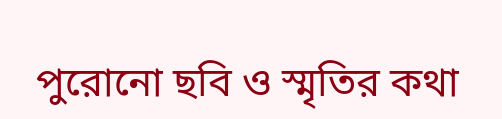পুরোনো ছবি ও স্মৃতির কথা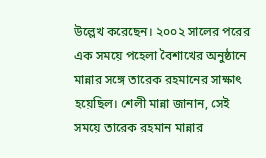উল্লেখ করেছেন। ২০০২ সালের পরের এক সময়ে পহেলা বৈশাখের অনুষ্ঠানে মান্নার সঙ্গে তারেক রহমানের সাক্ষাৎ হয়েছিল। শেলী মান্না জানান, সেই সময়ে তারেক রহমান মান্নার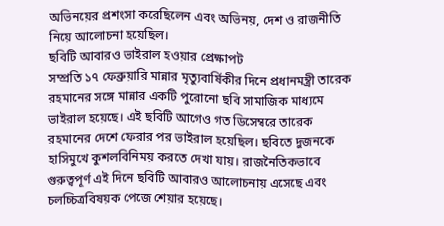অভিনয়ের প্রশংসা করেছিলেন এবং অভিনয়, দেশ ও রাজনীতি নিয়ে আলোচনা হয়েছিল।
ছবিটি আবারও ভাইরাল হওয়ার প্রেক্ষাপট
সম্প্রতি ১৭ ফেব্রুয়ারি মান্নার মৃত্যুবার্ষিকীর দিনে প্রধানমন্ত্রী তারেক রহমানের সঙ্গে মান্নার একটি পুরোনো ছবি সামাজিক মাধ্যমে ভাইরাল হয়েছে। এই ছবিটি আগেও গত ডিসেম্বরে তারেক রহমানের দেশে ফেরার পর ভাইরাল হয়েছিল। ছবিতে দুজনকে হাসিমুখে কুশলবিনিময় করতে দেখা যায়। রাজনৈতিকভাবে গুরুত্বপূর্ণ এই দিনে ছবিটি আবারও আলোচনায় এসেছে এবং চলচ্চিত্রবিষয়ক পেজে শেয়ার হয়েছে।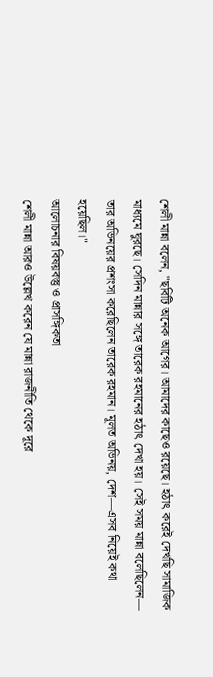শেলী মান্না বলেন, "ছবিটি অনেক আগের। আমাদের কাছেও রয়েছে। হঠাৎ করেই দেখছি সামাজিক মাধ্যমে ঘুরছে। সেদিন মান্নার সঙ্গে তারেক রহমানের হঠাৎ দেখা হয়। সেই সময় মান্না বলেছিলেন— তার অভিনয়ের প্রশংসা করেছিলেন তারেক রহমান। মূলত অভিনয়, দেশ—এসব নিয়েই কথা হয়েছিল।"
আলোচনার বিষয়বস্তু ও প্রাসঙ্গিকতা
শেলী মান্না আরও উল্লেখ করেন যে মান্না রাজনীতি থেকে দূরে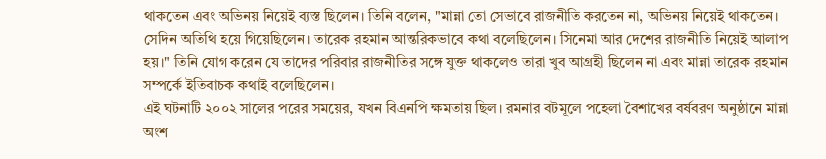থাকতেন এবং অভিনয় নিয়েই ব্যস্ত ছিলেন। তিনি বলেন, "মান্না তো সেভাবে রাজনীতি করতেন না, অভিনয় নিয়েই থাকতেন। সেদিন অতিথি হয়ে গিয়েছিলেন। তারেক রহমান আন্তরিকভাবে কথা বলেছিলেন। সিনেমা আর দেশের রাজনীতি নিয়েই আলাপ হয়।" তিনি যোগ করেন যে তাদের পরিবার রাজনীতির সঙ্গে যুক্ত থাকলেও তারা খুব আগ্রহী ছিলেন না এবং মান্না তারেক রহমান সম্পর্কে ইতিবাচক কথাই বলেছিলেন।
এই ঘটনাটি ২০০২ সালের পরের সময়ের, যখন বিএনপি ক্ষমতায় ছিল। রমনার বটমূলে পহেলা বৈশাখের বর্ষবরণ অনুষ্ঠানে মান্না অংশ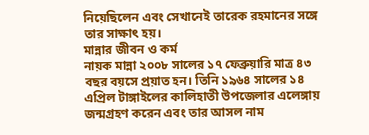নিয়েছিলেন এবং সেখানেই তারেক রহমানের সঙ্গে তার সাক্ষাৎ হয়।
মান্নার জীবন ও কর্ম
নায়ক মান্না ২০০৮ সালের ১৭ ফেব্রুয়ারি মাত্র ৪৩ বছর বয়সে প্রয়াত হন। তিনি ১৯৬৪ সালের ১৪ এপ্রিল টাঙ্গাইলের কালিহাতী উপজেলার এলেঙ্গায় জন্মগ্রহণ করেন এবং তার আসল নাম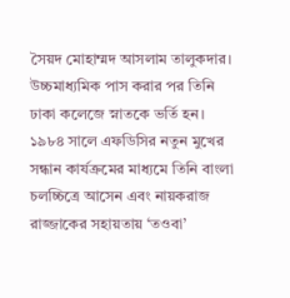সৈয়দ মোহাম্মদ আসলাম তালুকদার। উচ্চমাধ্যমিক পাস করার পর তিনি ঢাকা কলেজে স্নাতকে ভর্তি হন। ১৯৮৪ সালে এফডিসির নতুন মুখের সন্ধান কার্যক্রমের মাধ্যমে তিনি বাংলা চলচ্চিত্রে আসেন এবং নায়করাজ রাজ্জাকের সহায়তায় ‘তওবা’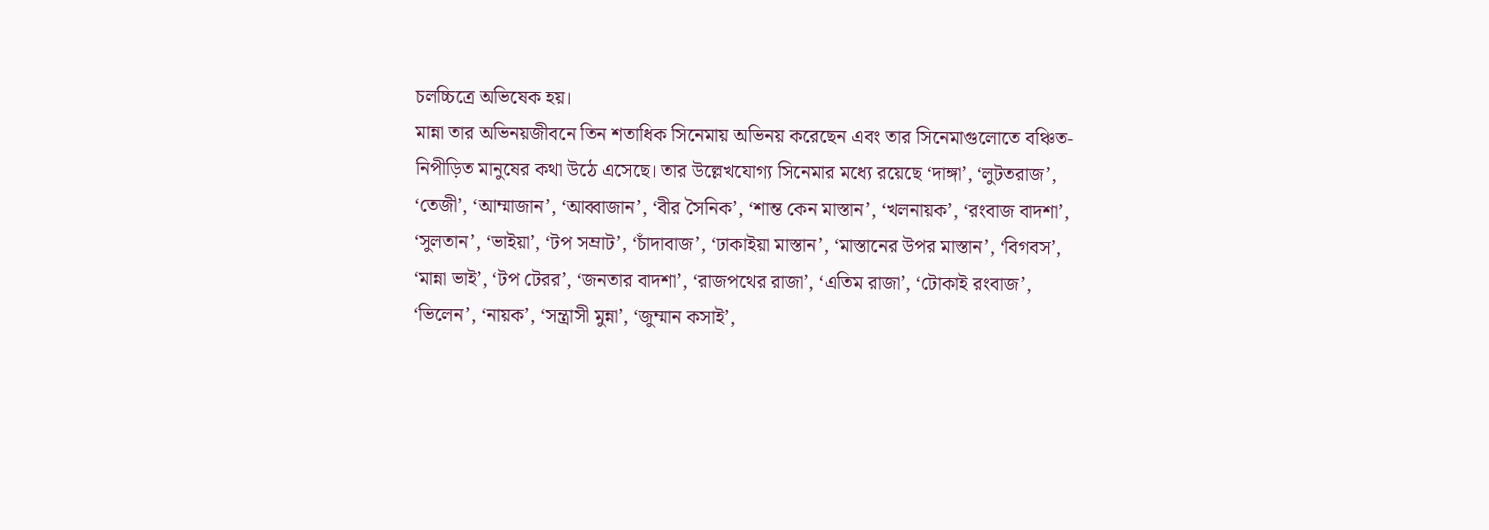চলচ্চিত্রে অভিষেক হয়।
মান্না তার অভিনয়জীবনে তিন শতাধিক সিনেমায় অভিনয় করেছেন এবং তার সিনেমাগুলোতে বঞ্চিত-নিপীড়িত মানুষের কথা উঠে এসেছে। তার উল্লেখযোগ্য সিনেমার মধ্যে রয়েছে ‘দাঙ্গা’, ‘লুটতরাজ’, ‘তেজী’, ‘আম্মাজান’, ‘আব্বাজান’, ‘বীর সৈনিক’, ‘শান্ত কেন মাস্তান’, ‘খলনায়ক’, ‘রংবাজ বাদশা’, ‘সুলতান’, ‘ভাইয়া’, ‘টপ সম্রাট’, ‘চাঁদাবাজ’, ‘ঢাকাইয়া মাস্তান’, ‘মাস্তানের উপর মাস্তান’, ‘বিগবস’, ‘মান্না ভাই’, ‘টপ টেরর’, ‘জনতার বাদশা’, ‘রাজপথের রাজা’, ‘এতিম রাজা’, ‘টোকাই রংবাজ’, ‘ভিলেন’, ‘নায়ক’, ‘সন্ত্রাসী মুন্না’, ‘জুম্মান কসাই’,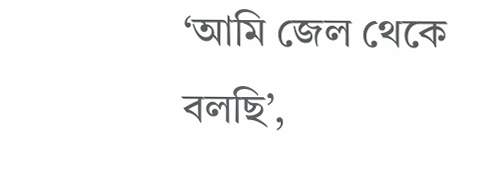‘আমি জেল থেকে বলছি’,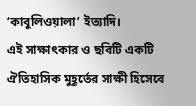‘কাবুলিওয়ালা’ ইত্যাদি।
এই সাক্ষাৎকার ও ছবিটি একটি ঐতিহাসিক মুহূর্তের সাক্ষী হিসেবে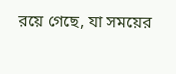রয়ে গেছে, যা সময়ের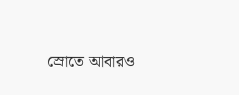স্রোতে আবারও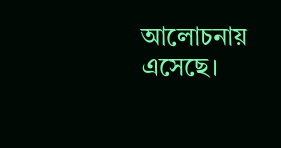আলোচনায় এসেছে।